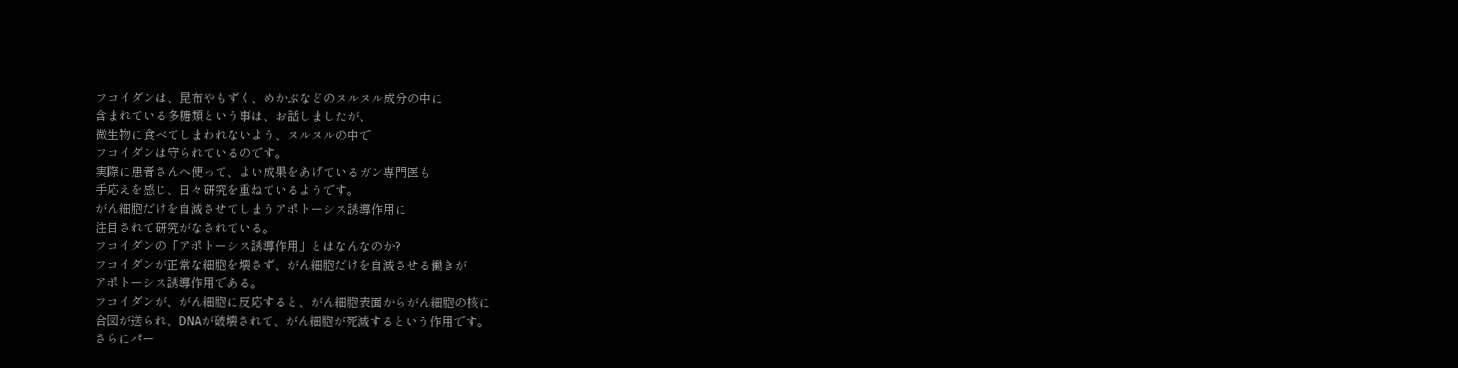フコイダンは、昆布やもずく、めかぶなどのヌルヌル成分の中に
含まれている多糖類という事は、お話しましたが、
微生物に食べてしまわれないよう、ヌルヌルの中で
フコイダンは守られているのです。
実際に患者さんへ使って、よい成果をあげているガン専門医も
手応えを感じ、日々研究を重ねているようです。
がん細胞だけを自滅させてしまうアポトーシス誘導作用に
注目されて研究がなされている。
フコイダンの「アポトーシス誘導作用」とはなんなのか?
フコイダンが正常な細胞を壊さず、がん細胞だけを自滅させる働きが
アポトーシス誘導作用である。
フコイダンが、がん細胞に反応すると、がん細胞表面からがん細胞の核に
合図が送られ、DNAが破壊されて、がん細胞が死滅するという作用です。
さらにパー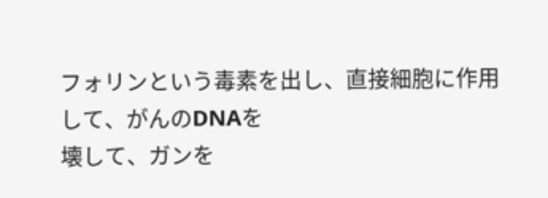フォリンという毒素を出し、直接細胞に作用して、がんのDNAを
壊して、ガンを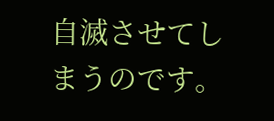自滅させてしまうのです。